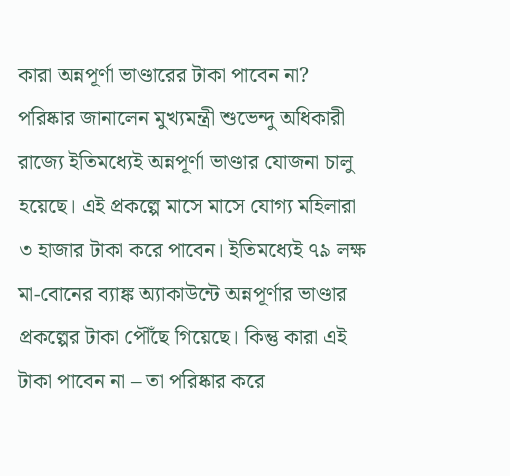কারা অন্নপূর্ণা ভাণ্ডারের টাকা পাবেন না? পরিষ্কার জানালেন মুখ্যমন্ত্রী শুভেন্দু অধিকারী
রাজ্যে ইতিমধ্যেই অন্নপূর্ণা ভাণ্ডার যোজনা চালু হয়েছে। এই প্রকল্পে মাসে মাসে যোগ্য মহিলারা ৩ হাজার টাকা করে পাবেন। ইতিমধ্যেই ৭৯ লক্ষ মা-বোনের ব্যাঙ্ক অ্যাকাউন্টে অন্নপূর্ণার ভাণ্ডার প্রকল্পের টাকা পৌঁছে গিয়েছে। কিন্তু কারা এই টাকা পাবেন না – তা পরিষ্কার করে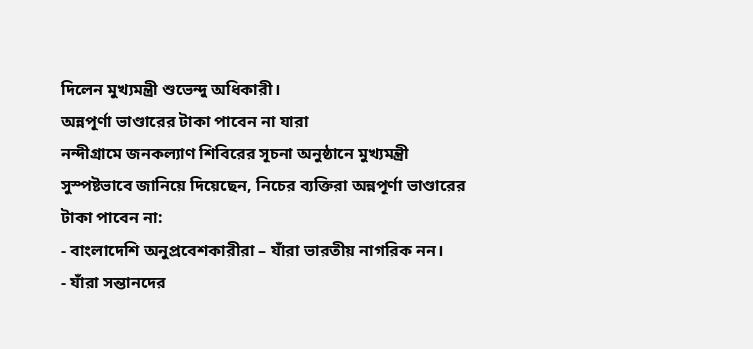দিলেন মুখ্যমন্ত্রী শুভেন্দু অধিকারী।
অন্নপূর্ণা ভাণ্ডারের টাকা পাবেন না যারা
নন্দীগ্রামে জনকল্যাণ শিবিরের সূচনা অনুষ্ঠানে মুখ্যমন্ত্রী সুস্পষ্টভাবে জানিয়ে দিয়েছেন, নিচের ব্যক্তিরা অন্নপূর্ণা ভাণ্ডারের টাকা পাবেন না:
- বাংলাদেশি অনুপ্রবেশকারীরা – যাঁরা ভারতীয় নাগরিক নন।
- যাঁরা সন্তানদের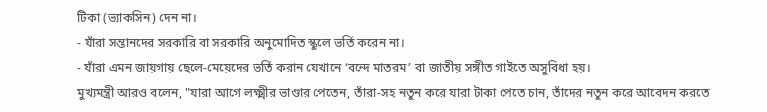টিকা (ভ্যাকসিন) দেন না।
- যাঁরা সন্তানদের সরকারি বা সরকারি অনুমোদিত স্কুলে ভর্তি করেন না।
- যাঁরা এমন জায়গায় ছেলে-মেয়েদের ভর্তি করান যেখানে ‘বন্দে মাতরম’ বা জাতীয় সঙ্গীত গাইতে অসুবিধা হয়।
মুখ্যমন্ত্রী আরও বলেন, "যারা আগে লক্ষ্মীর ভাণ্ডার পেতেন, তাঁরা-সহ নতুন করে যারা টাকা পেতে চান, তাঁদের নতুন করে আবেদন করতে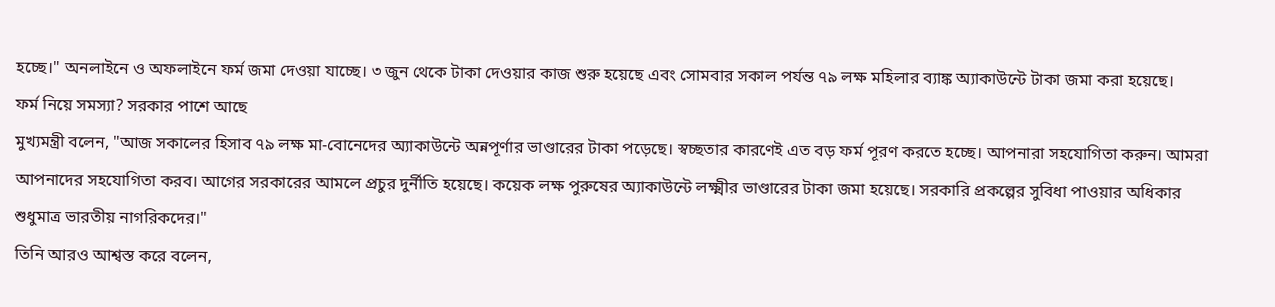হচ্ছে।" অনলাইনে ও অফলাইনে ফর্ম জমা দেওয়া যাচ্ছে। ৩ জুন থেকে টাকা দেওয়ার কাজ শুরু হয়েছে এবং সোমবার সকাল পর্যন্ত ৭৯ লক্ষ মহিলার ব্যাঙ্ক অ্যাকাউন্টে টাকা জমা করা হয়েছে।
ফর্ম নিয়ে সমস্যা? সরকার পাশে আছে
মুখ্যমন্ত্রী বলেন, "আজ সকালের হিসাব ৭৯ লক্ষ মা-বোনেদের অ্যাকাউন্টে অন্নপূর্ণার ভাণ্ডারের টাকা পড়েছে। স্বচ্ছতার কারণেই এত বড় ফর্ম পূরণ করতে হচ্ছে। আপনারা সহযোগিতা করুন। আমরা আপনাদের সহযোগিতা করব। আগের সরকারের আমলে প্রচুর দুর্নীতি হয়েছে। কয়েক লক্ষ পুরুষের অ্যাকাউন্টে লক্ষ্মীর ভাণ্ডারের টাকা জমা হয়েছে। সরকারি প্রকল্পের সুবিধা পাওয়ার অধিকার শুধুমাত্র ভারতীয় নাগরিকদের।"
তিনি আরও আশ্বস্ত করে বলেন,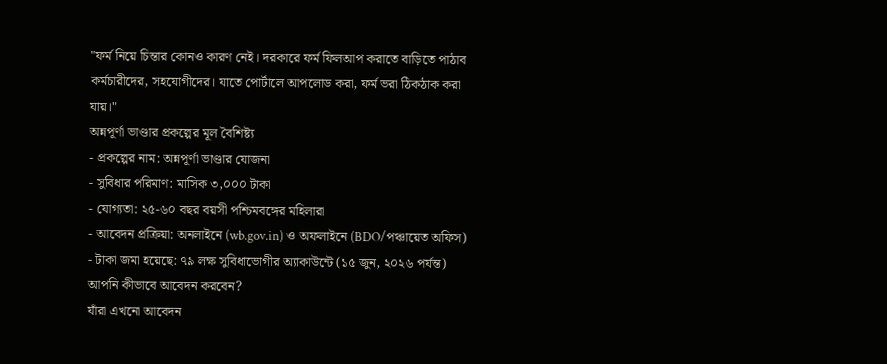"ফর্ম নিয়ে চিন্তার কোনও কারণ নেই। দরকারে ফর্ম ফিলআপ করাতে বাড়িতে পাঠাব কর্মচারীদের, সহযোগীদের। যাতে পোর্টালে আপলোড করা, ফর্ম ভরা ঠিকঠাক করা যায়।"
অন্নপূর্ণা ভাণ্ডার প্রকল্পের মূল বৈশিষ্ট্য
- প্রকল্পের নাম: অন্নপূর্ণা ভাণ্ডার যোজনা
- সুবিধার পরিমাণ: মাসিক ৩,০০০ টাকা
- যোগ্যতা: ২৫-৬০ বছর বয়সী পশ্চিমবঙ্গের মহিলারা
- আবেদন প্রক্রিয়া: অনলাইনে (wb.gov.in) ও অফলাইনে (BDO/পঞ্চায়েত অফিস)
- টাকা জমা হয়েছে: ৭৯ লক্ষ সুবিধাভোগীর অ্যাকাউন্টে (১৫ জুন, ২০২৬ পর্যন্ত)
আপনি কীভাবে আবেদন করবেন?
যাঁরা এখনো আবেদন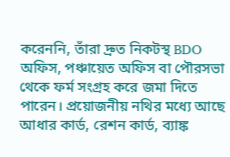করেননি, তাঁরা দ্রুত নিকটস্থ BDO অফিস, পঞ্চায়েত অফিস বা পৌরসভা থেকে ফর্ম সংগ্রহ করে জমা দিতে পারেন। প্রয়োজনীয় নথির মধ্যে আছে আধার কার্ড, রেশন কার্ড, ব্যাঙ্ক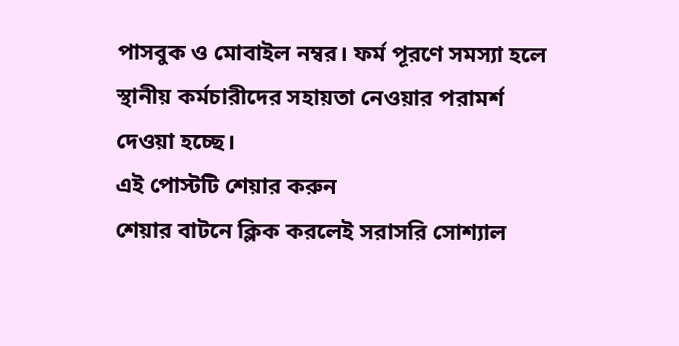পাসবুক ও মোবাইল নম্বর। ফর্ম পূরণে সমস্যা হলে স্থানীয় কর্মচারীদের সহায়তা নেওয়ার পরামর্শ দেওয়া হচ্ছে।
এই পোস্টটি শেয়ার করুন
শেয়ার বাটনে ক্লিক করলেই সরাসরি সোশ্যাল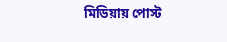মিডিয়ায় পোস্ট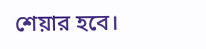শেয়ার হবে।